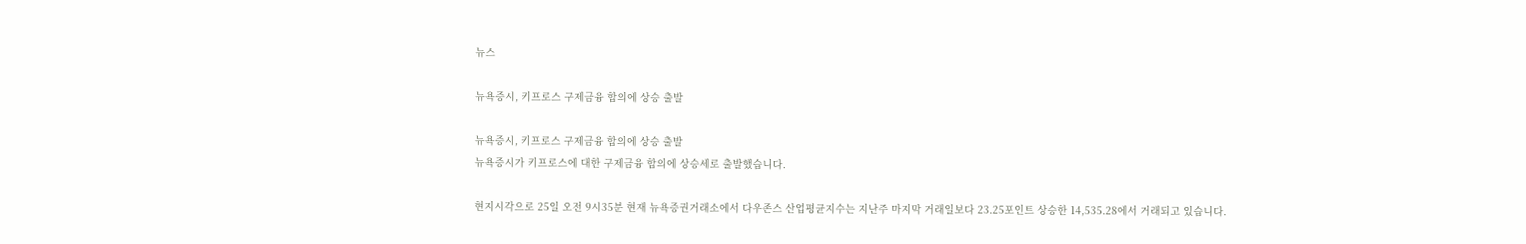뉴스

뉴욕증시, 키프로스 구제금융 합의에 상승 출발

뉴욕증시, 키프로스 구제금융 합의에 상승 출발
뉴욕증시가 키프로스에 대한 구제금융 합의에 상승세로 출발했습니다.

현지시각으로 25일 오전 9시35분 현재 뉴욕증권거래소에서 다우존스 산업평균지수는 지난주 마지막 거래일보다 23.25포인트 상승한 14,535.28에서 거래되고 있습니다.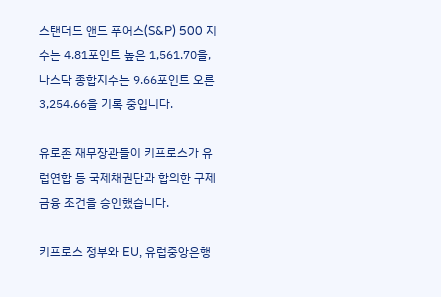스탠더드 앤드 푸어스(S&P) 500 지수는 4.81포인트 높은 1,561.70을, 나스닥 종합지수는 9.66포인트 오른 3,254.66을 기록 중입니다.

유로존 재무장관들이 키프로스가 유럽연합 등 국제채권단과 합의한 구제금융 조건을 승인했습니다.

키프로스 정부와 EU, 유럽중앙은행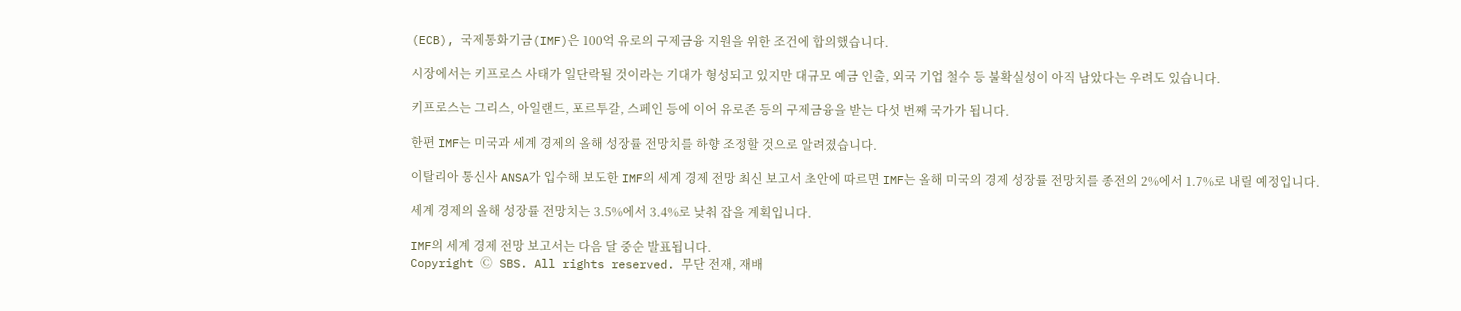(ECB), 국제통화기금(IMF)은 100억 유로의 구제금융 지원을 위한 조건에 합의했습니다.

시장에서는 키프로스 사태가 일단락될 것이라는 기대가 형성되고 있지만 대규모 예금 인출, 외국 기업 철수 등 불확실성이 아직 남았다는 우려도 있습니다.

키프로스는 그리스, 아일랜드, 포르투갈, 스페인 등에 이어 유로존 등의 구제금융을 받는 다섯 번째 국가가 됩니다.

한편 IMF는 미국과 세계 경제의 올해 성장률 전망치를 하향 조정할 것으로 알려졌습니다.

이탈리아 통신사 ANSA가 입수해 보도한 IMF의 세계 경제 전망 최신 보고서 초안에 따르면 IMF는 올해 미국의 경제 성장률 전망치를 종전의 2%에서 1.7%로 내릴 예정입니다.

세계 경제의 올해 성장률 전망치는 3.5%에서 3.4%로 낮춰 잡을 계획입니다.

IMF의 세계 경제 전망 보고서는 다음 달 중순 발표됩니다.
Copyright Ⓒ SBS. All rights reserved. 무단 전재, 재배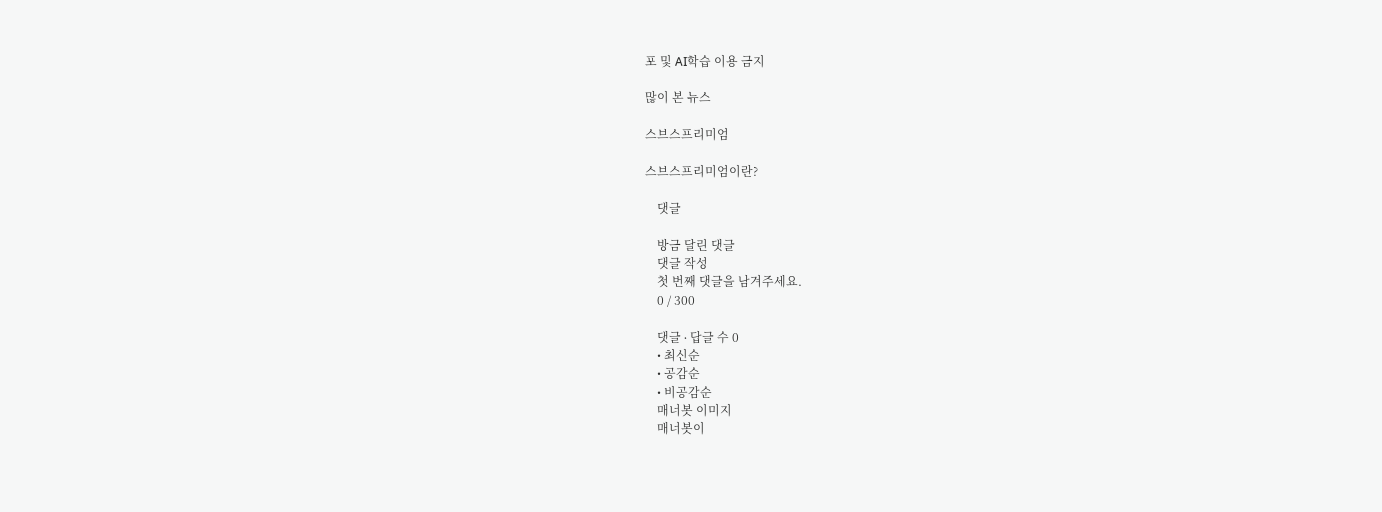포 및 AI학습 이용 금지

많이 본 뉴스

스브스프리미엄

스브스프리미엄이란?

    댓글

    방금 달린 댓글
    댓글 작성
    첫 번째 댓글을 남겨주세요.
    0 / 300

    댓글 ∙ 답글 수 0
    • 최신순
    • 공감순
    • 비공감순
    매너봇 이미지
    매너봇이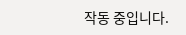작동 중입니다.